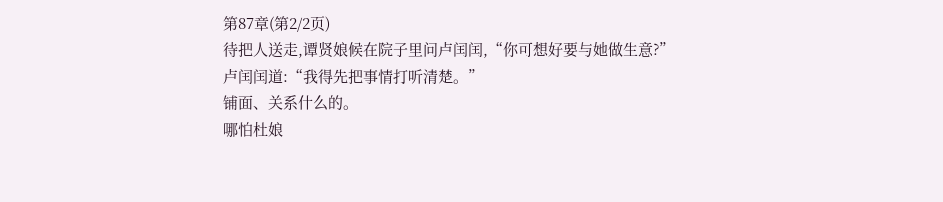第87章(第2/2页)
待把人送走,谭贤娘候在院子里问卢闰闰,“你可想好要与她做生意?”
卢闰闰道:“我得先把事情打听清楚。”
铺面、关系什么的。
哪怕杜娘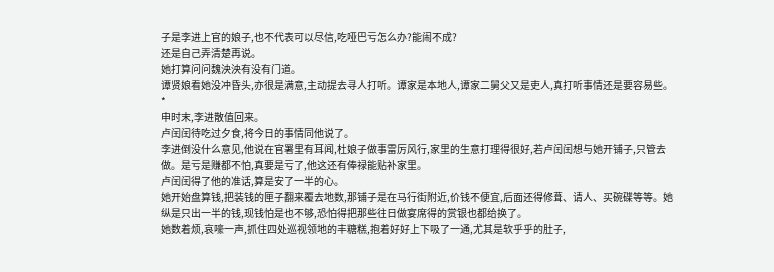子是李进上官的娘子,也不代表可以尽信,吃哑巴亏怎么办?能闹不成?
还是自己弄清楚再说。
她打算问问魏泱泱有没有门道。
谭贤娘看她没冲昏头,亦很是满意,主动提去寻人打听。谭家是本地人,谭家二舅父又是吏人,真打听事情还是要容易些。
*
申时末,李进散值回来。
卢闰闰待吃过夕食,将今日的事情同他说了。
李进倒没什么意见,他说在官署里有耳闻,杜娘子做事雷厉风行,家里的生意打理得很好,若卢闰闰想与她开铺子,只管去做。是亏是赚都不怕,真要是亏了,他这还有俸禄能贴补家里。
卢闰闰得了他的准话,算是安了一半的心。
她开始盘算钱,把装钱的匣子翻来覆去地数,那铺子是在马行街附近,价钱不便宜,后面还得修葺、请人、买碗碟等等。她纵是只出一半的钱,现钱怕是也不够,恐怕得把那些往日做宴席得的赏银也都给换了。
她数着烦,哀嚎一声,抓住四处巡视领地的丰糖糕,抱着好好上下吸了一通,尤其是软乎乎的肚子,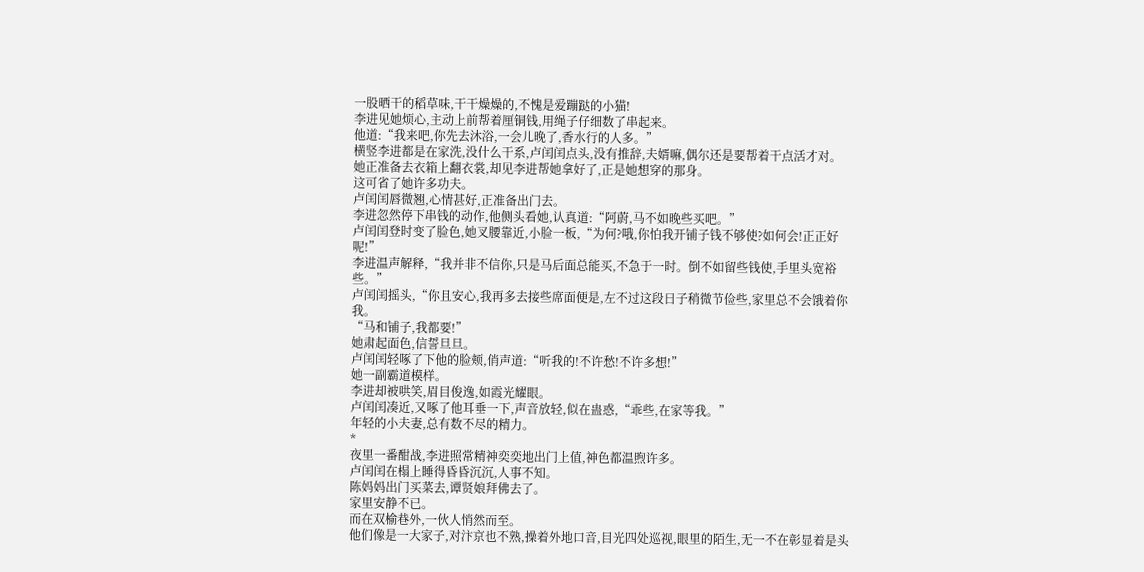一股晒干的稻草味,干干燥燥的,不愧是爱蹦跶的小猫!
李进见她烦心,主动上前帮着厘铜钱,用绳子仔细数了串起来。
他道:“我来吧,你先去沐浴,一会儿晚了,香水行的人多。”
横竖李进都是在家洗,没什么干系,卢闰闰点头,没有推辞,夫婿嘛,偶尔还是要帮着干点活才对。
她正准备去衣箱上翻衣裳,却见李进帮她拿好了,正是她想穿的那身。
这可省了她许多功夫。
卢闰闰唇微翘,心情甚好,正准备出门去。
李进忽然停下串钱的动作,他侧头看她,认真道:“阿蔚,马不如晚些买吧。”
卢闰闰登时变了脸色,她叉腰靠近,小脸一板,“为何?哦,你怕我开铺子钱不够使?如何会!正正好呢!”
李进温声解释,“我并非不信你,只是马后面总能买,不急于一时。倒不如留些钱使,手里头宽裕些。”
卢闰闰摇头,“你且安心,我再多去接些席面便是,左不过这段日子稍微节俭些,家里总不会饿着你我。
“马和铺子,我都要!”
她肃起面色,信誓旦旦。
卢闰闰轻啄了下他的脸颊,俏声道:“听我的!不许愁!不许多想!”
她一副霸道模样。
李进却被哄笑,眉目俊逸,如霞光耀眼。
卢闰闰凑近,又啄了他耳垂一下,声音放轻,似在蛊惑,“乖些,在家等我。”
年轻的小夫妻,总有数不尽的精力。
*
夜里一番酣战,李进照常精神奕奕地出门上值,神色都温煦许多。
卢闰闰在榻上睡得昏昏沉沉,人事不知。
陈妈妈出门买菜去,谭贤娘拜佛去了。
家里安静不已。
而在双榆巷外,一伙人悄然而至。
他们像是一大家子,对汴京也不熟,操着外地口音,目光四处巡视,眼里的陌生,无一不在彰显着是头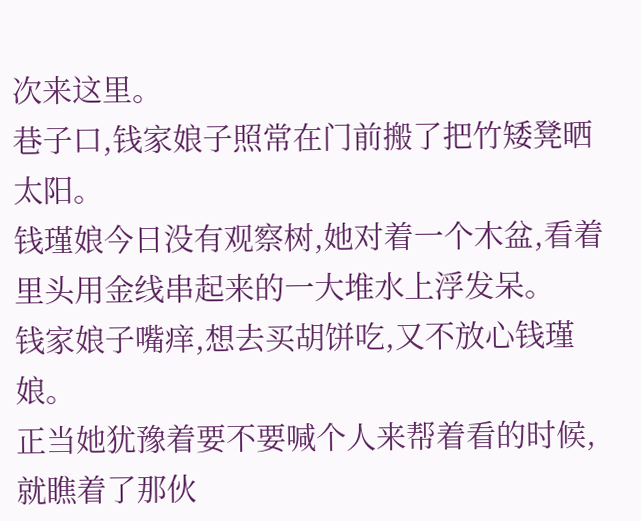次来这里。
巷子口,钱家娘子照常在门前搬了把竹矮凳晒太阳。
钱瑾娘今日没有观察树,她对着一个木盆,看着里头用金线串起来的一大堆水上浮发呆。
钱家娘子嘴痒,想去买胡饼吃,又不放心钱瑾娘。
正当她犹豫着要不要喊个人来帮着看的时候,就瞧着了那伙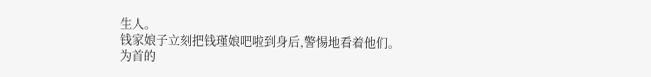生人。
钱家娘子立刻把钱瑾娘吧啦到身后,警惕地看着他们。
为首的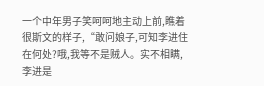一个中年男子笑呵呵地主动上前,瞧着很斯文的样子,“敢问娘子,可知李进住在何处?哦,我等不是贼人。实不相瞒,李进是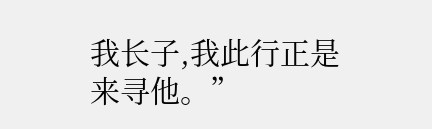我长子,我此行正是来寻他。”